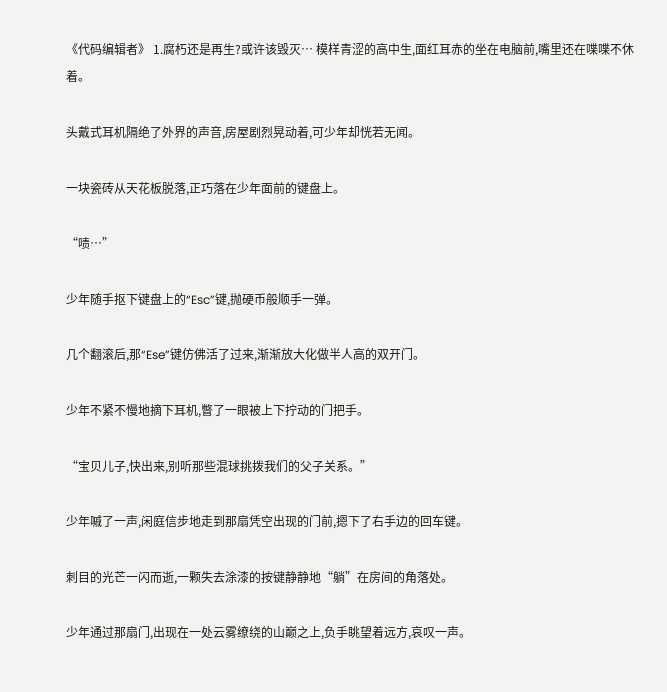《代码编辑者》 1.腐朽还是再生?或许该毁灭… 模样青涩的高中生,面红耳赤的坐在电脑前,嘴里还在喋喋不休着。

头戴式耳机隔绝了外界的声音,房屋剧烈晃动着,可少年却恍若无闻。

一块瓷砖从天花板脱落,正巧落在少年面前的键盘上。

“啧…”

少年随手抠下键盘上的“Esc”键,抛硬币般顺手一弹。

几个翻滚后,那“Ese”键仿佛活了过来,渐渐放大化做半人高的双开门。

少年不紧不慢地摘下耳机,瞥了一眼被上下拧动的门把手。

“宝贝儿子,快出来,别听那些混球挑拨我们的父子关系。”

少年嘁了一声,闲庭信步地走到那扇凭空出现的门前,摁下了右手边的回车键。

刺目的光芒一闪而逝,一颗失去涂漆的按键静静地“躺”在房间的角落处。

少年通过那扇门,出现在一处云雾缭绕的山巅之上,负手眺望着远方,哀叹一声。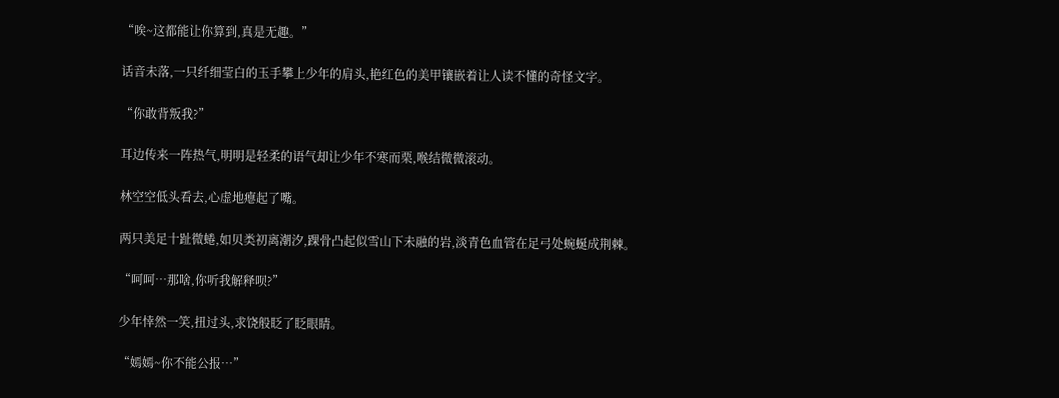“唉~这都能让你算到,真是无趣。”

话音未落,一只纤细莹白的玉手攀上少年的肩头,艳红色的美甲镶嵌着让人读不懂的奇怪文字。

“你敢背叛我?”

耳边传来一阵热气,明明是轻柔的语气却让少年不寒而栗,喉结微微滚动。

林空空低头看去,心虚地瘪起了嘴。

两只美足十趾微蜷,如贝类初离潮汐,踝骨凸起似雪山下未融的岩,淡青色血管在足弓处蜿蜒成荆棘。

“呵呵…那啥,你听我解释呗?”

少年悻然一笑,扭过头,求饶般眨了眨眼睛。

“嫣嫣~你不能公报…”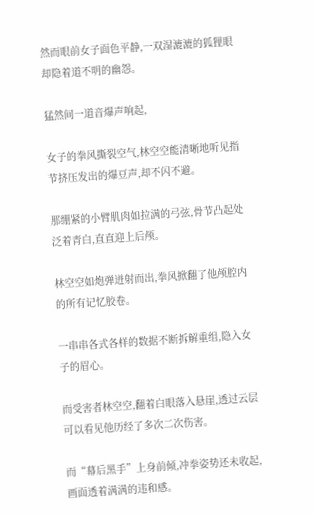然而眼前女子面色平静,一双湿漉漉的狐狸眼却隐着道不明的幽怨。

猛然间一道音爆声响起,

女子的拳风撕裂空气,林空空能清晰地听见指节挤压发出的爆豆声,却不闪不避。

那绷紧的小臂肌肉如拉满的弓弦,骨节凸起处泛着青白,直直迎上后颅。

林空空如炮弹迸射而出,拳风掀翻了他颅腔内的所有记忆胶卷。

一串串各式各样的数据不断拆解重组,隐入女子的眉心。

而受害者林空空,翻着白眼落入悬崖,透过云层可以看见他历经了多次二次伤害。

而“幕后黑手”上身前倾,冲拳姿势还未收起,画面透着满满的违和感。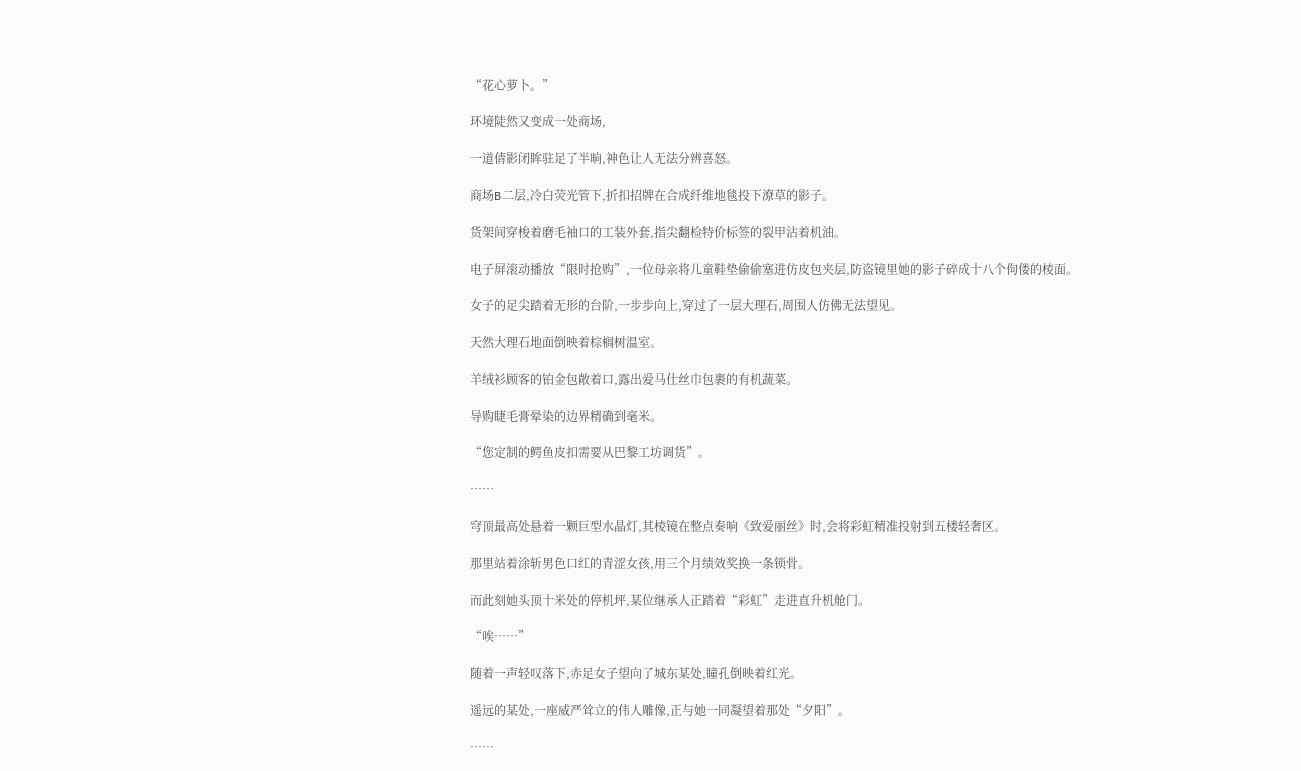“花心萝卜。”

环境陡然又变成一处商场,

一道倩影闭眸驻足了半晌,神色让人无法分辨喜怒。

商场B二层,冷白荧光管下,折扣招牌在合成纤维地毯投下潦草的影子。

货架间穿梭着磨毛袖口的工装外套,指尖翻检特价标签的裂甲沾着机油。

电子屏滚动播放“限时抢购”,一位母亲将儿童鞋垫偷偷塞进仿皮包夹层,防盗镜里她的影子碎成十八个佝偻的棱面。

女子的足尖踏着无形的台阶,一步步向上,穿过了一层大理石,周围人仿佛无法望见。

天然大理石地面倒映着棕榈树温室。

羊绒衫顾客的铂金包敞着口,露出爱马仕丝巾包裹的有机蔬菜。

导购睫毛膏晕染的边界精确到毫米。

“您定制的鳄鱼皮扣需要从巴黎工坊调货”。

……

穹顶最高处悬着一颗巨型水晶灯,其棱镜在整点奏响《致爱丽丝》时,会将彩虹精准投射到五楼轻奢区。

那里站着涂斩男色口红的青涩女孩,用三个月绩效奖换一条锁骨。

而此刻她头顶十米处的停机坪,某位继承人正踏着“彩虹”走进直升机舱门。

“唉……”

随着一声轻叹落下,赤足女子望向了城东某处,瞳孔倒映着红光。

遥远的某处,一座威严耸立的伟人雕像,正与她一同凝望着那处“夕阳”。

……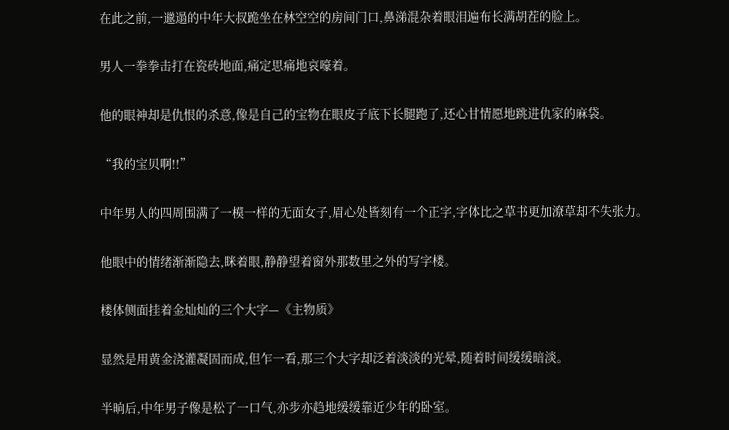在此之前,一邋遢的中年大叔跪坐在林空空的房间门口,鼻涕混杂着眼泪遍布长满胡茬的脸上。

男人一拳拳击打在瓷砖地面,痛定思痛地哀嚎着。

他的眼神却是仇恨的杀意,像是自己的宝物在眼皮子底下长腿跑了,还心甘情愿地跳进仇家的麻袋。

“我的宝贝啊!!”

中年男人的四周围满了一模一样的无面女子,眉心处皆刻有一个正字,字体比之草书更加潦草却不失张力。

他眼中的情绪渐渐隐去,眯着眼,静静望着窗外那数里之外的写字楼。

楼体侧面挂着金灿灿的三个大字—《主物质》

显然是用黄金浇灌凝固而成,但乍一看,那三个大字却泛着淡淡的光晕,随着时间缓缓暗淡。

半晌后,中年男子像是松了一口气,亦步亦趋地缓缓靠近少年的卧室。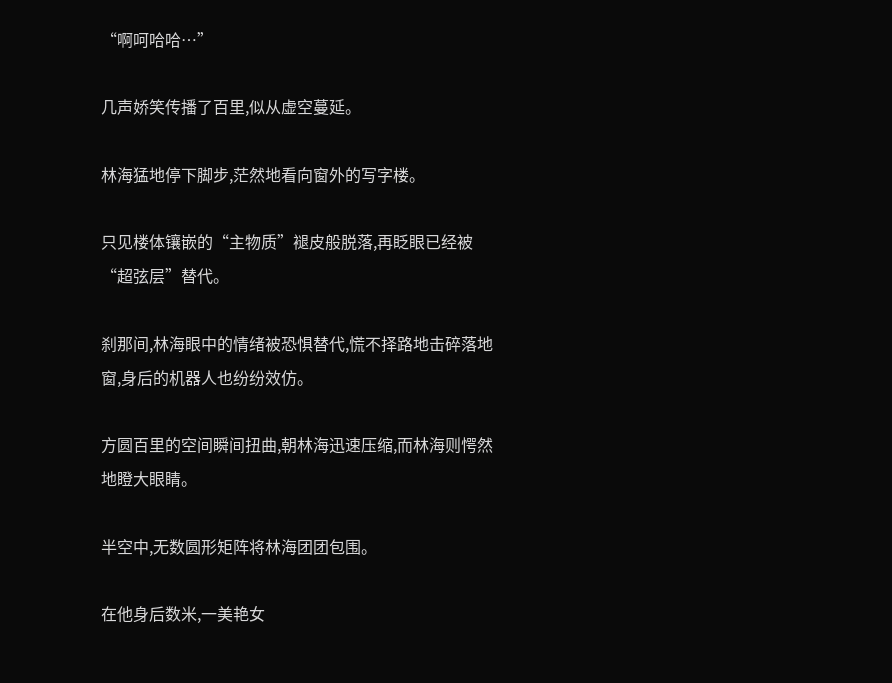“啊呵哈哈…”

几声娇笑传播了百里,似从虚空蔓延。

林海猛地停下脚步,茫然地看向窗外的写字楼。

只见楼体镶嵌的“主物质”褪皮般脱落,再眨眼已经被“超弦层”替代。

刹那间,林海眼中的情绪被恐惧替代,慌不择路地击碎落地窗,身后的机器人也纷纷效仿。

方圆百里的空间瞬间扭曲,朝林海迅速压缩,而林海则愕然地瞪大眼睛。

半空中,无数圆形矩阵将林海团团包围。

在他身后数米,一美艳女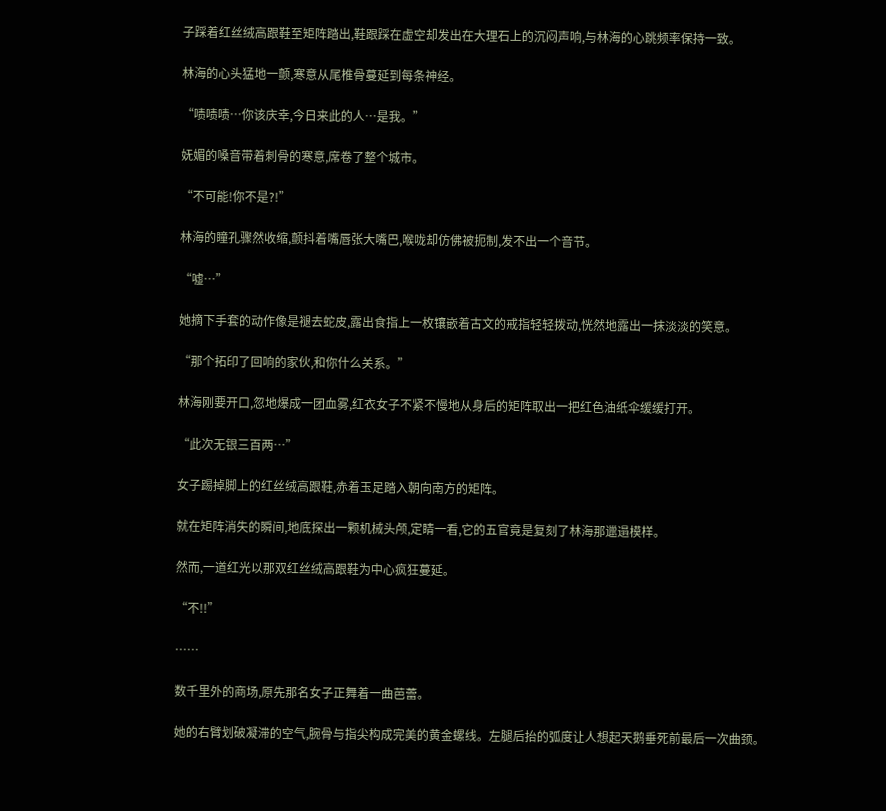子踩着红丝绒高跟鞋至矩阵踏出,鞋跟踩在虚空却发出在大理石上的沉闷声响,与林海的心跳频率保持一致。

林海的心头猛地一颤,寒意从尾椎骨蔓延到每条神经。

“啧啧啧…你该庆幸,今日来此的人…是我。”

妩媚的嗓音带着刺骨的寒意,席卷了整个城市。

“不可能!你不是?!”

林海的瞳孔骤然收缩,颤抖着嘴唇张大嘴巴,喉咙却仿佛被扼制,发不出一个音节。

“嘘…”

她摘下手套的动作像是褪去蛇皮,露出食指上一枚镶嵌着古文的戒指轻轻拨动,恍然地露出一抹淡淡的笑意。

“那个拓印了回响的家伙,和你什么关系。”

林海刚要开口,忽地爆成一团血雾,红衣女子不紧不慢地从身后的矩阵取出一把红色油纸伞缓缓打开。

“此次无银三百两…”

女子踢掉脚上的红丝绒高跟鞋,赤着玉足踏入朝向南方的矩阵。

就在矩阵消失的瞬间,地底探出一颗机械头颅,定睛一看,它的五官竟是复刻了林海那邋遢模样。

然而,一道红光以那双红丝绒高跟鞋为中心疯狂蔓延。

“不!!”

……

数千里外的商场,原先那名女子正舞着一曲芭蕾。

她的右臂划破凝滞的空气,腕骨与指尖构成完美的黄金螺线。左腿后抬的弧度让人想起天鹅垂死前最后一次曲颈。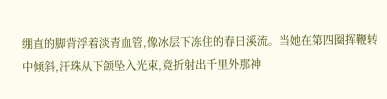绷直的脚背浮着淡青血管,像冰层下冻住的春日溪流。当她在第四圈挥鞭转中倾斜,汗珠从下颌坠入光束,竟折射出千里外那神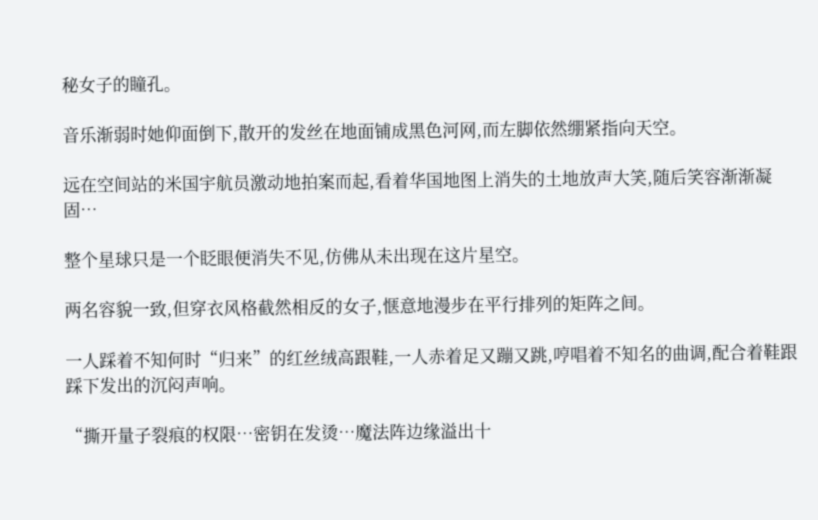秘女子的瞳孔。

音乐渐弱时她仰面倒下,散开的发丝在地面铺成黑色河网,而左脚依然绷紧指向天空。

远在空间站的米国宇航员激动地拍案而起,看着华国地图上消失的土地放声大笑,随后笑容渐渐凝固…

整个星球只是一个眨眼便消失不见,仿佛从未出现在这片星空。

两名容貌一致,但穿衣风格截然相反的女子,惬意地漫步在平行排列的矩阵之间。

一人踩着不知何时“归来”的红丝绒高跟鞋,一人赤着足又蹦又跳,哼唱着不知名的曲调,配合着鞋跟踩下发出的沉闷声响。

“撕开量子裂痕的权限…密钥在发烫…魔法阵边缘溢出十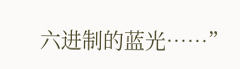六进制的蓝光……”